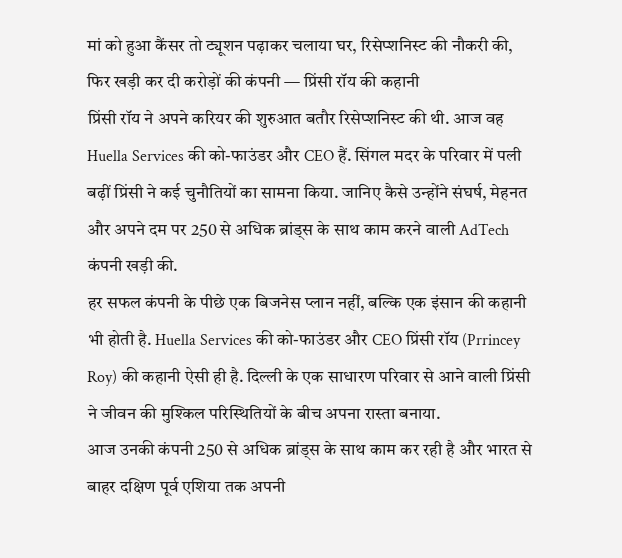मां को हुआ कैंसर तो ट्यूशन पढ़ाकर चलाया घर, रिसेप्शनिस्ट की नौकरी की, फिर खड़ी कर दी करोड़ों की कंपनी — प्रिंसी रॉय की कहानी
प्रिंसी रॉय ने अपने करियर की शुरुआत बतौर रिसेप्शनिस्ट की थी. आज वह Huella Services की को-फाउंडर और CEO हैं. सिंगल मदर के परिवार में पली बढ़ीं प्रिंसी ने कई चुनौतियों का सामना किया. जानिए कैसे उन्होंने संघर्ष, मेहनत और अपने दम पर 250 से अधिक ब्रांड्स के साथ काम करने वाली AdTech कंपनी खड़ी की.
हर सफल कंपनी के पीछे एक बिजनेस प्लान नहीं, बल्कि एक इंसान की कहानी भी होती है. Huella Services की को-फाउंडर और CEO प्रिंसी रॉय (Prrincey Roy) की कहानी ऐसी ही है. दिल्ली के एक साधारण परिवार से आने वाली प्रिंसी ने जीवन की मुश्किल परिस्थितियों के बीच अपना रास्ता बनाया.
आज उनकी कंपनी 250 से अधिक ब्रांड्स के साथ काम कर रही है और भारत से बाहर दक्षिण पूर्व एशिया तक अपनी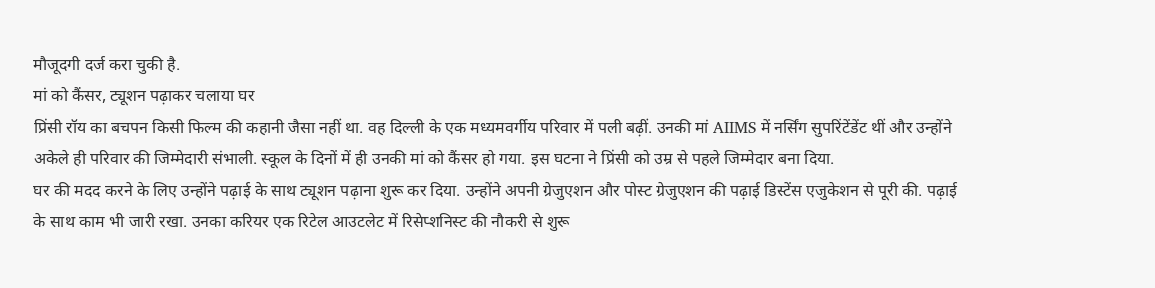मौजूदगी दर्ज करा चुकी है.
मां को कैंसर, ट्यूशन पढ़ाकर चलाया घर
प्रिंसी रॉय का बचपन किसी फिल्म की कहानी जैसा नहीं था. वह दिल्ली के एक मध्यमवर्गीय परिवार में पली बढ़ीं. उनकी मां AIIMS में नर्सिंग सुपरिंटेंडेंट थीं और उन्होंने अकेले ही परिवार की जिम्मेदारी संभाली. स्कूल के दिनों में ही उनकी मां को कैंसर हो गया. इस घटना ने प्रिंसी को उम्र से पहले जिम्मेदार बना दिया.
घर की मदद करने के लिए उन्होंने पढ़ाई के साथ ट्यूशन पढ़ाना शुरू कर दिया. उन्होंने अपनी ग्रेजुएशन और पोस्ट ग्रेजुएशन की पढ़ाई डिस्टेंस एजुकेशन से पूरी की. पढ़ाई के साथ काम भी जारी रखा. उनका करियर एक रिटेल आउटलेट में रिसेप्शनिस्ट की नौकरी से शुरू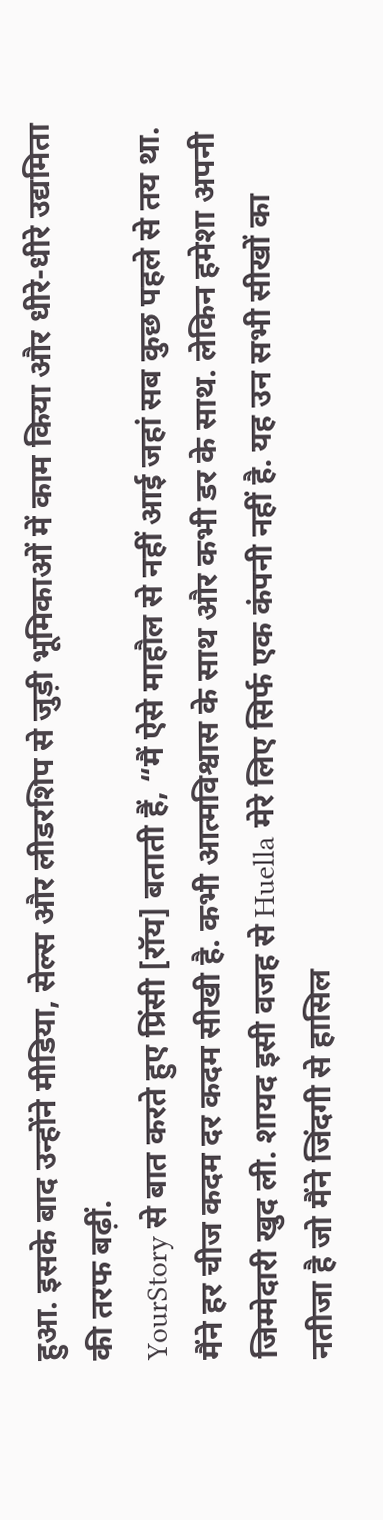हुआ. इसके बाद उन्होंने मीडिया, सेल्स और लीडरशिप से जुड़ी भूमिकाओं में काम किया और धीरे-धीरे उद्यमिता की तरफ बढ़ीं.
YourStory से बात करते हुए प्रिंसी [रॉय] बताती हैं, “मैं ऐसे माहौल से नहीं आई जहां सब कुछ पहले से तय था. मैंने हर चीज कदम दर कदम सीखी है. कभी आत्मविश्वास के साथ और कभी डर के साथ. लेकिन हमेशा अपनी जिम्मेदारी खुद ली. शायद इसी वजह से Huella मेरे लिए सिर्फ एक कंपनी नहीं है. यह उन सभी सीखों का नतीजा है जो मैंने जिंदगी से हासिल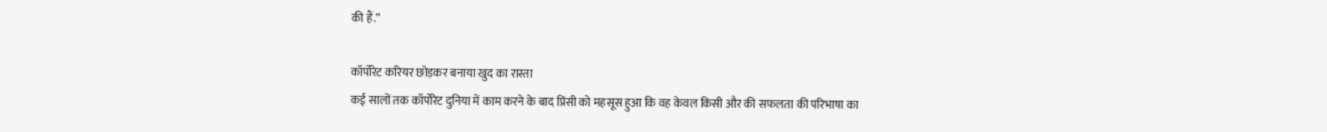की हैं.”

कॉर्पोरेट करियर छोड़कर बनाया खुद का रास्ता
कई सालों तक कॉर्पोरेट दुनिया में काम करने के बाद प्रिंसी को महसूस हुआ कि वह केवल किसी और की सफलता की परिभाषा का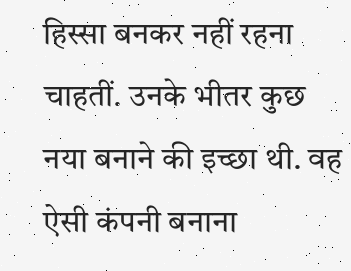हिस्सा बनकर नहीं रहना चाहतीं. उनके भीतर कुछ नया बनाने की इच्छा थी. वह ऐसी कंपनी बनाना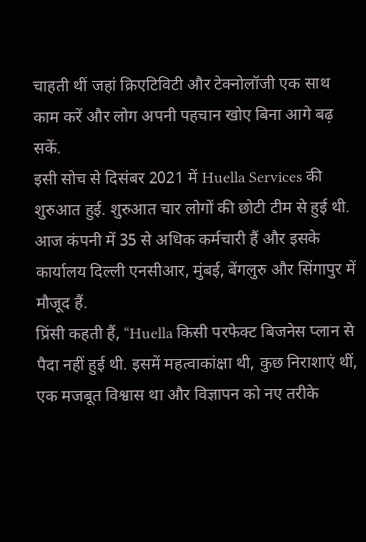चाहती थीं जहां क्रिएटिविटी और टेक्नोलॉजी एक साथ काम करें और लोग अपनी पहचान खोए बिना आगे बढ़ सकें.
इसी सोच से दिसंबर 2021 में Huella Services की शुरुआत हुई. शुरुआत चार लोगों की छोटी टीम से हुई थी. आज कंपनी में 35 से अधिक कर्मचारी हैं और इसके कार्यालय दिल्ली एनसीआर, मुंबई, बेंगलुरु और सिंगापुर में मौजूद हैं.
प्रिंसी कहती हैं, “Huella किसी परफेक्ट बिजनेस प्लान से पैदा नहीं हुई थी. इसमें महत्वाकांक्षा थी, कुछ निराशाएं थीं, एक मजबूत विश्वास था और विज्ञापन को नए तरीके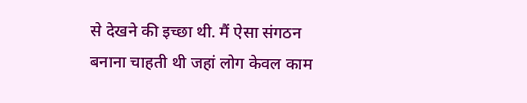से देखने की इच्छा थी. मैं ऐसा संगठन बनाना चाहती थी जहां लोग केवल काम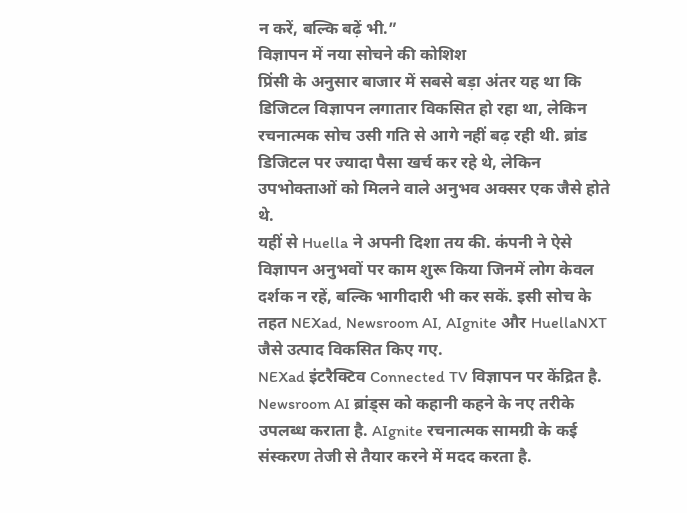न करें, बल्कि बढ़ें भी.”
विज्ञापन में नया सोचने की कोशिश
प्रिंसी के अनुसार बाजार में सबसे बड़ा अंतर यह था कि डिजिटल विज्ञापन लगातार विकसित हो रहा था, लेकिन रचनात्मक सोच उसी गति से आगे नहीं बढ़ रही थी. ब्रांड डिजिटल पर ज्यादा पैसा खर्च कर रहे थे, लेकिन उपभोक्ताओं को मिलने वाले अनुभव अक्सर एक जैसे होते थे.
यहीं से Huella ने अपनी दिशा तय की. कंपनी ने ऐसे विज्ञापन अनुभवों पर काम शुरू किया जिनमें लोग केवल दर्शक न रहें, बल्कि भागीदारी भी कर सकें. इसी सोच के तहत NEXad, Newsroom AI, AIgnite और HuellaNXT जैसे उत्पाद विकसित किए गए.
NEXad इंटरैक्टिव Connected TV विज्ञापन पर केंद्रित है. Newsroom AI ब्रांड्स को कहानी कहने के नए तरीके उपलब्ध कराता है. AIgnite रचनात्मक सामग्री के कई संस्करण तेजी से तैयार करने में मदद करता है.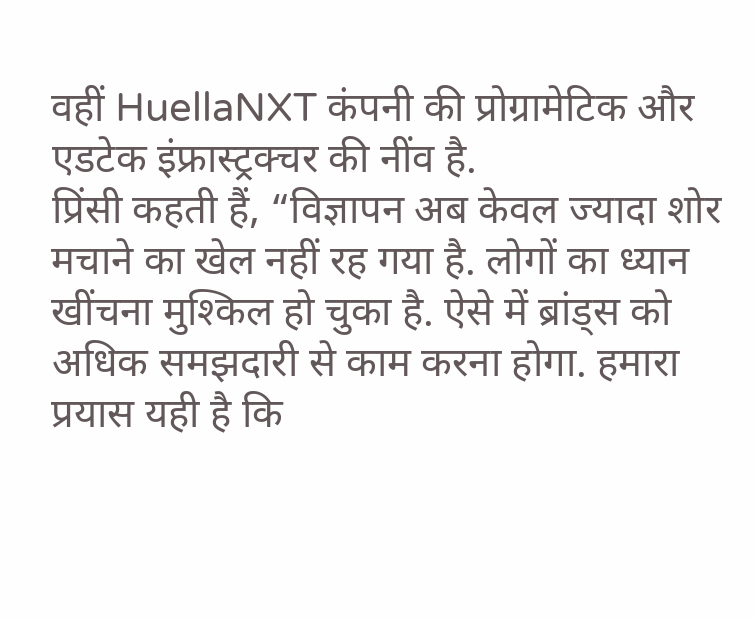वहीं HuellaNXT कंपनी की प्रोग्रामेटिक और एडटेक इंफ्रास्ट्रक्चर की नींव है.
प्रिंसी कहती हैं, “विज्ञापन अब केवल ज्यादा शोर मचाने का खेल नहीं रह गया है. लोगों का ध्यान खींचना मुश्किल हो चुका है. ऐसे में ब्रांड्स को अधिक समझदारी से काम करना होगा. हमारा प्रयास यही है कि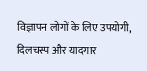विज्ञापन लोगों के लिए उपयोगी, दिलचस्प और यादगार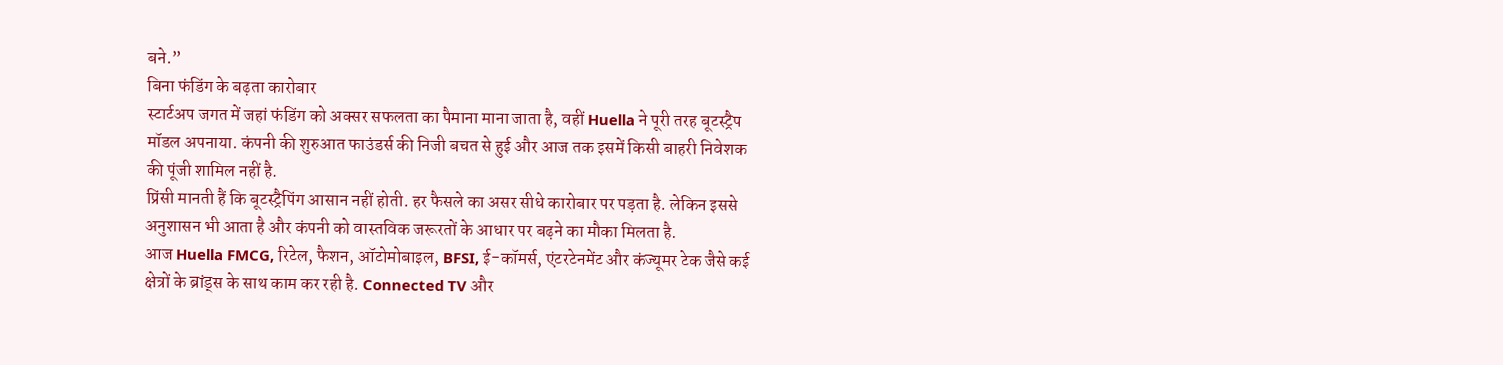बने.”
बिना फंडिंग के बढ़ता कारोबार
स्टार्टअप जगत में जहां फंडिंग को अक्सर सफलता का पैमाना माना जाता है, वहीं Huella ने पूरी तरह बूटस्ट्रैप मॉडल अपनाया. कंपनी की शुरुआत फाउंडर्स की निजी बचत से हुई और आज तक इसमें किसी बाहरी निवेशक की पूंजी शामिल नहीं है.
प्रिंसी मानती हैं कि बूटस्ट्रैपिंग आसान नहीं होती. हर फैसले का असर सीधे कारोबार पर पड़ता है. लेकिन इससे अनुशासन भी आता है और कंपनी को वास्तविक जरूरतों के आधार पर बढ़ने का मौका मिलता है.
आज Huella FMCG, रिटेल, फैशन, ऑटोमोबाइल, BFSI, ई-कॉमर्स, एंटरटेनमेंट और कंज्यूमर टेक जैसे कई क्षेत्रों के ब्रांड्स के साथ काम कर रही है. Connected TV और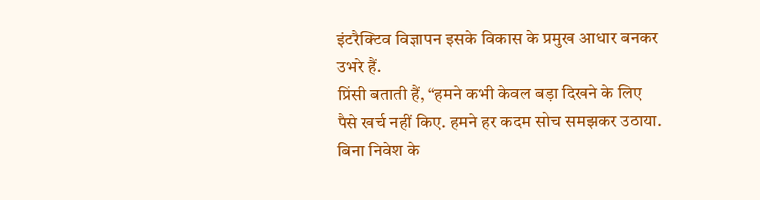इंटरैक्टिव विज्ञापन इसके विकास के प्रमुख आधार बनकर उभरे हैं.
प्रिंसी बताती हैं, “हमने कभी केवल बड़ा दिखने के लिए पैसे खर्च नहीं किए. हमने हर कदम सोच समझकर उठाया. बिना निवेश के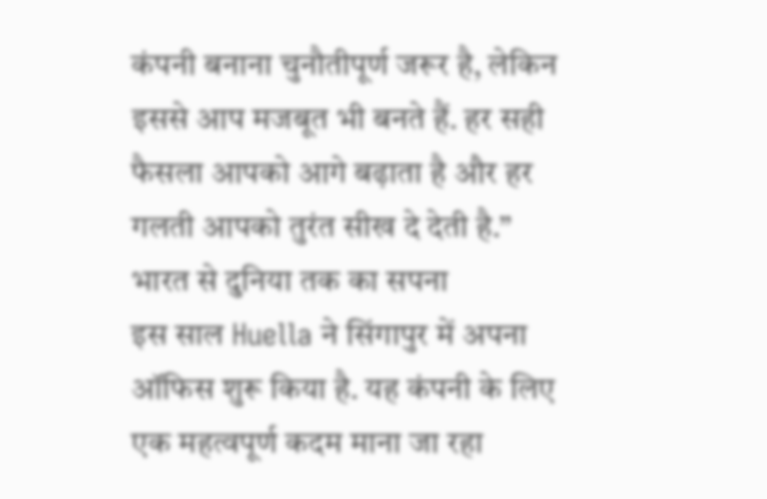कंपनी बनाना चुनौतीपूर्ण जरूर है, लेकिन इससे आप मजबूत भी बनते हैं. हर सही फैसला आपको आगे बढ़ाता है और हर गलती आपको तुरंत सीख दे देती है.”
भारत से दुनिया तक का सपना
इस साल Huella ने सिंगापुर में अपना ऑफिस शुरू किया है. यह कंपनी के लिए एक महत्वपूर्ण कदम माना जा रहा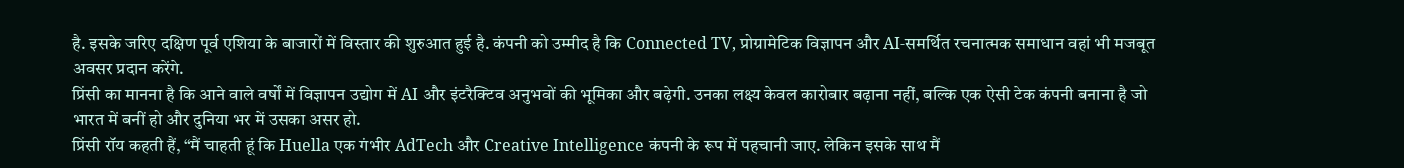है. इसके जरिए दक्षिण पूर्व एशिया के बाजारों में विस्तार की शुरुआत हुई है. कंपनी को उम्मीद है कि Connected TV, प्रोग्रामेटिक विज्ञापन और AI-समर्थित रचनात्मक समाधान वहां भी मजबूत अवसर प्रदान करेंगे.
प्रिंसी का मानना है कि आने वाले वर्षों में विज्ञापन उद्योग में AI और इंटरैक्टिव अनुभवों की भूमिका और बढ़ेगी. उनका लक्ष्य केवल कारोबार बढ़ाना नहीं, बल्कि एक ऐसी टेक कंपनी बनाना है जो भारत में बनीं हो और दुनिया भर में उसका असर हो.
प्रिंसी रॉय कहती हैं, “मैं चाहती हूं कि Huella एक गंभीर AdTech और Creative Intelligence कंपनी के रूप में पहचानी जाए. लेकिन इसके साथ मैं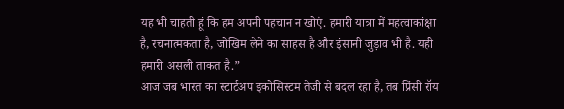यह भी चाहती हूं कि हम अपनी पहचान न खोएं. हमारी यात्रा में महत्वाकांक्षा है, रचनात्मकता है, जोखिम लेने का साहस है और इंसानी जुड़ाव भी है. यही हमारी असली ताकत है.”
आज जब भारत का स्टार्टअप इकोसिस्टम तेजी से बदल रहा है, तब प्रिंसी रॉय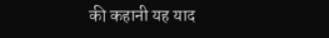की कहानी यह याद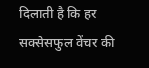दिलाती है कि हर सक्सेसफुल वेंचर की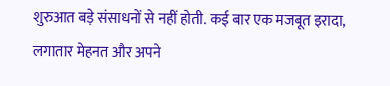शुरुआत बड़े संसाधनों से नहीं होती. कई बार एक मजबूत इरादा, लगातार मेहनत और अपने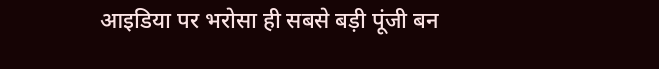आइडिया पर भरोसा ही सबसे बड़ी पूंजी बन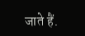जाते हैं.